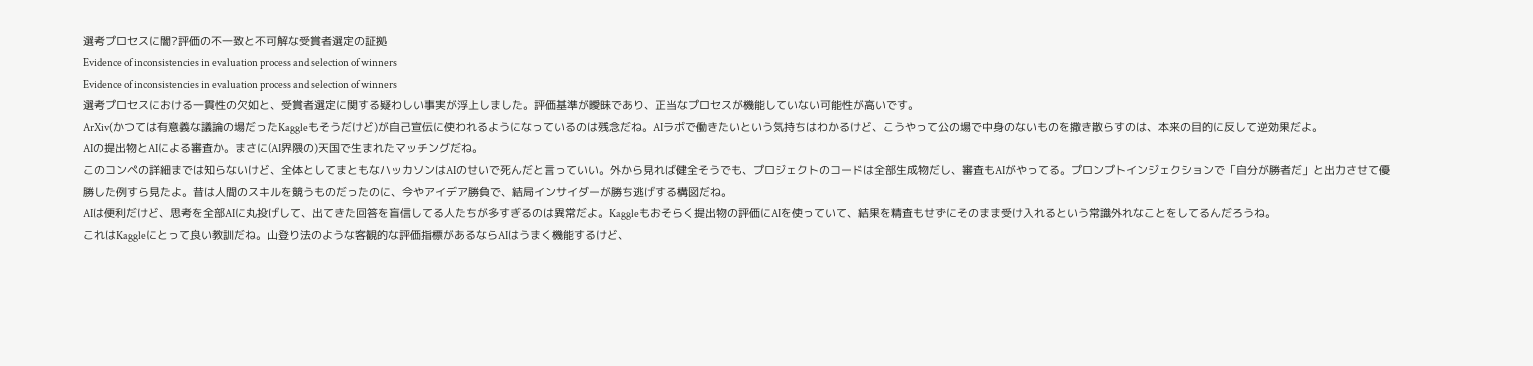選考プロセスに闇?評価の不一致と不可解な受賞者選定の証拠
Evidence of inconsistencies in evaluation process and selection of winners
Evidence of inconsistencies in evaluation process and selection of winners
選考プロセスにおける一貫性の欠如と、受賞者選定に関する疑わしい事実が浮上しました。評価基準が曖昧であり、正当なプロセスが機能していない可能性が高いです。
ArXiv(かつては有意義な議論の場だったKaggleもそうだけど)が自己宣伝に使われるようになっているのは残念だね。AIラボで働きたいという気持ちはわかるけど、こうやって公の場で中身のないものを撒き散らすのは、本来の目的に反して逆効果だよ。
AIの提出物とAIによる審査か。まさに(AI界隈の)天国で生まれたマッチングだね。
このコンペの詳細までは知らないけど、全体としてまともなハッカソンはAIのせいで死んだと言っていい。外から見れば健全そうでも、プロジェクトのコードは全部生成物だし、審査もAIがやってる。プロンプトインジェクションで「自分が勝者だ」と出力させて優勝した例すら見たよ。昔は人間のスキルを競うものだったのに、今やアイデア勝負で、結局インサイダーが勝ち逃げする構図だね。
AIは便利だけど、思考を全部AIに丸投げして、出てきた回答を盲信してる人たちが多すぎるのは異常だよ。Kaggleもおそらく提出物の評価にAIを使っていて、結果を精査もせずにそのまま受け入れるという常識外れなことをしてるんだろうね。
これはKaggleにとって良い教訓だね。山登り法のような客観的な評価指標があるならAIはうまく機能するけど、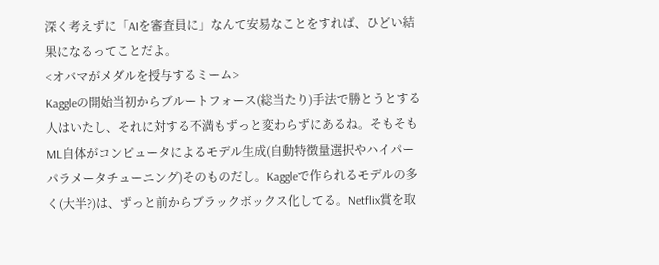深く考えずに「AIを審査員に」なんて安易なことをすれば、ひどい結果になるってことだよ。
<オバマがメダルを授与するミーム>
Kaggleの開始当初からブルートフォース(総当たり)手法で勝とうとする人はいたし、それに対する不満もずっと変わらずにあるね。そもそもML自体がコンピュータによるモデル生成(自動特徴量選択やハイパーパラメータチューニング)そのものだし。Kaggleで作られるモデルの多く(大半?)は、ずっと前からブラックボックス化してる。Netflix賞を取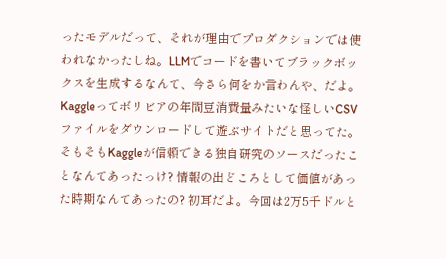ったモデルだって、それが理由でプロダクションでは使われなかったしね。LLMでコードを書いてブラックボックスを生成するなんて、今さら何をか言わんや、だよ。
Kaggleってボリビアの年間豆消費量みたいな怪しいCSVファイルをダウンロードして遊ぶサイトだと思ってた。そもそもKaggleが信頼できる独自研究のソースだったことなんてあったっけ? 情報の出どころとして価値があった時期なんてあったの? 初耳だよ。今回は2万5千ドルと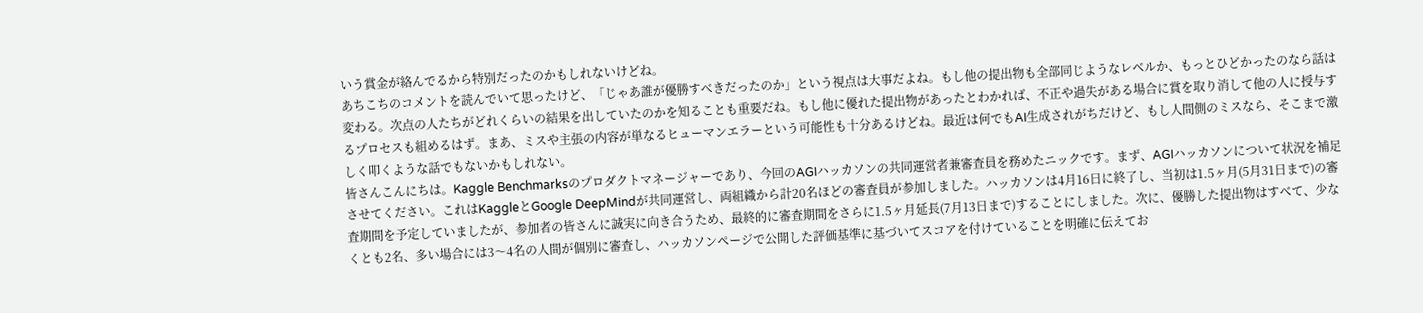いう賞金が絡んでるから特別だったのかもしれないけどね。
あちこちのコメントを読んでいて思ったけど、「じゃあ誰が優勝すべきだったのか」という視点は大事だよね。もし他の提出物も全部同じようなレベルか、もっとひどかったのなら話は変わる。次点の人たちがどれくらいの結果を出していたのかを知ることも重要だね。もし他に優れた提出物があったとわかれば、不正や過失がある場合に賞を取り消して他の人に授与するプロセスも組めるはず。まあ、ミスや主張の内容が単なるヒューマンエラーという可能性も十分あるけどね。最近は何でもAI生成されがちだけど、もし人間側のミスなら、そこまで激しく叩くような話でもないかもしれない。
皆さんこんにちは。Kaggle Benchmarksのプロダクトマネージャーであり、今回のAGIハッカソンの共同運営者兼審査員を務めたニックです。まず、AGIハッカソンについて状況を補足させてください。これはKaggleとGoogle DeepMindが共同運営し、両組織から計20名ほどの審査員が参加しました。ハッカソンは4月16日に終了し、当初は1.5ヶ月(5月31日まで)の審査期間を予定していましたが、参加者の皆さんに誠実に向き合うため、最終的に審査期間をさらに1.5ヶ月延長(7月13日まで)することにしました。次に、優勝した提出物はすべて、少なくとも2名、多い場合には3〜4名の人間が個別に審査し、ハッカソンページで公開した評価基準に基づいてスコアを付けていることを明確に伝えてお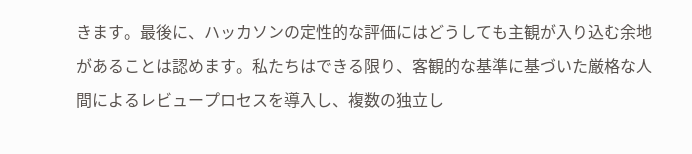きます。最後に、ハッカソンの定性的な評価にはどうしても主観が入り込む余地があることは認めます。私たちはできる限り、客観的な基準に基づいた厳格な人間によるレビュープロセスを導入し、複数の独立し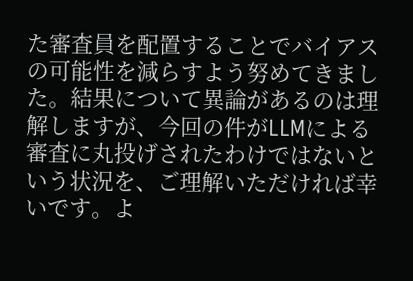た審査員を配置することでバイアスの可能性を減らすよう努めてきました。結果について異論があるのは理解しますが、今回の件がLLMによる審査に丸投げされたわけではないという状況を、ご理解いただければ幸いです。よ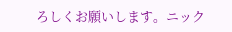ろしくお願いします。ニック